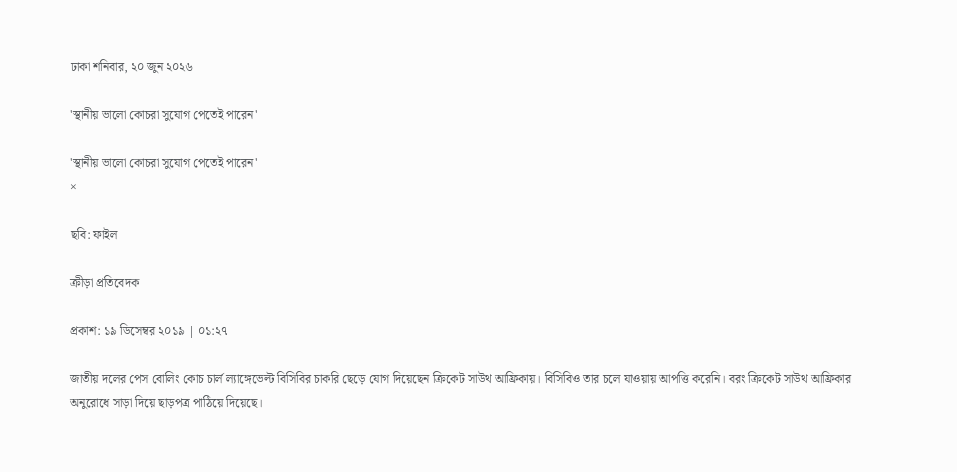ঢাকা শনিবার, ২০ জুন ২০২৬

'স্থানীয় ভালো কোচরা সুযোগ পেতেই পারেন'

'স্থানীয় ভালো কোচরা সুযোগ পেতেই পারেন'
×

ছবি: ফাইল

ক্রীড়া প্রতিবেদক

প্রকাশ: ১৯ ডিসেম্বর ২০১৯ | ০১:২৭

জাতীয় দলের পেস বোলিং কোচ চার্ল ল্যাঙ্গেভেল্ট বিসিবির চাকরি ছেড়ে যোগ দিয়েছেন ক্রিকেট সাউথ আফ্রিকায়। বিসিবিও তার চলে যাওয়ায় আপত্তি করেনি। বরং ক্রিকেট সাউথ আফ্রিকার অনুরোধে সাড়া দিয়ে ছাড়পত্র পাঠিয়ে দিয়েছে।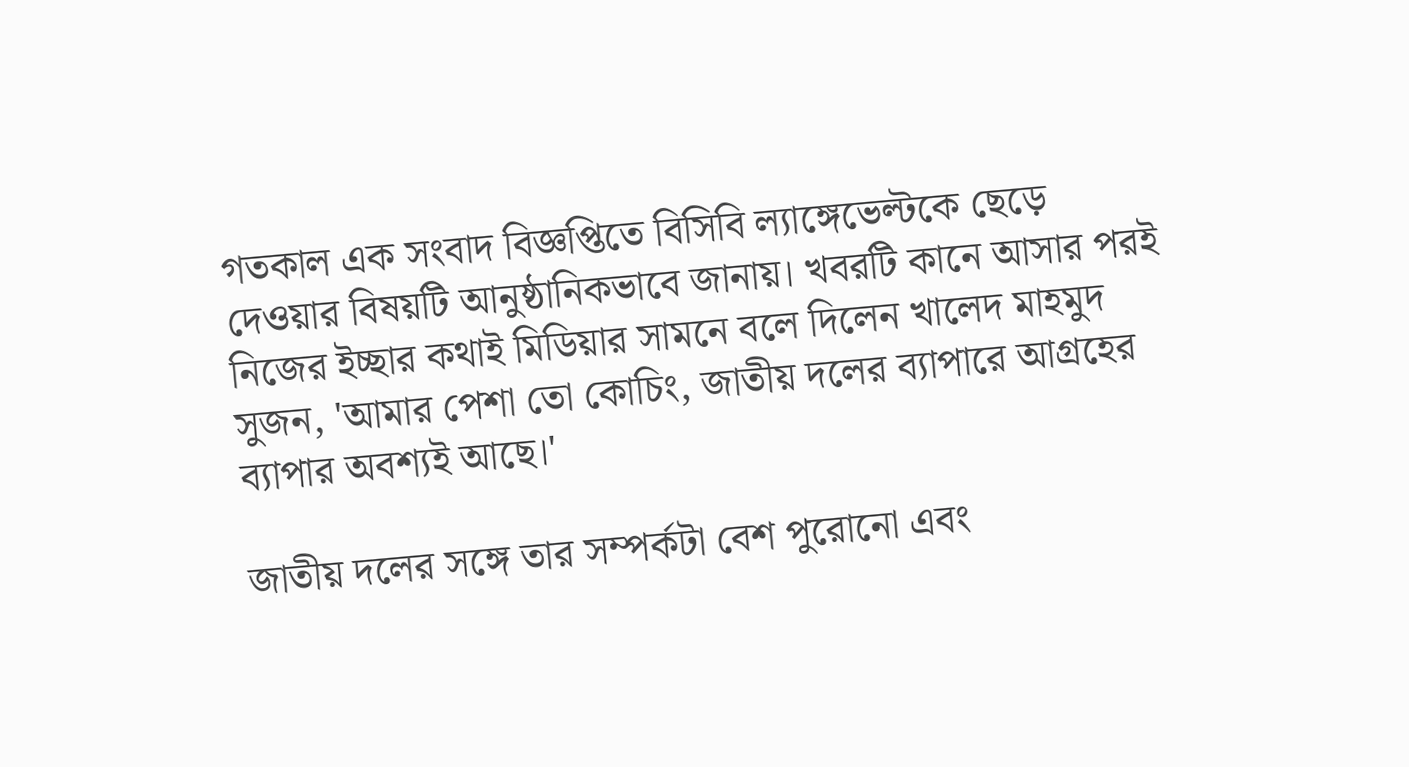গতকাল এক সংবাদ বিজ্ঞপ্তিতে বিসিবি ল্যাঙ্গেভেল্টকে ছেড়ে দেওয়ার বিষয়টি আনুষ্ঠানিকভাবে জানায়। খবরটি কানে আসার পরই নিজের ইচ্ছার কথাই মিডিয়ার সামনে বলে দিলেন খালেদ মাহমুদ সুজন, 'আমার পেশা তো কোচিং, জাতীয় দলের ব্যাপারে আগ্রহের ব্যাপার অবশ্যই আছে।'

জাতীয় দলের সঙ্গে তার সম্পর্কটা বেশ পুরোনো এবং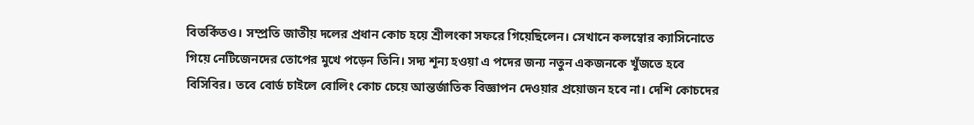বিতর্কিতও। সম্প্রতি জাতীয় দলের প্রধান কোচ হয়ে শ্রীলংকা সফরে গিয়েছিলেন। সেখানে কলম্বোর ক্যাসিনোতে গিয়ে নেটিজেনদের তোপের মুখে পড়েন তিনি। সদ্য শূন্য হওয়া এ পদের জন্য নতুন একজনকে খুঁজতে হবে বিসিবির। তবে বোর্ড চাইলে বোলিং কোচ চেয়ে আন্তর্জাতিক বিজ্ঞাপন দেওয়ার প্রয়োজন হবে না। দেশি কোচদের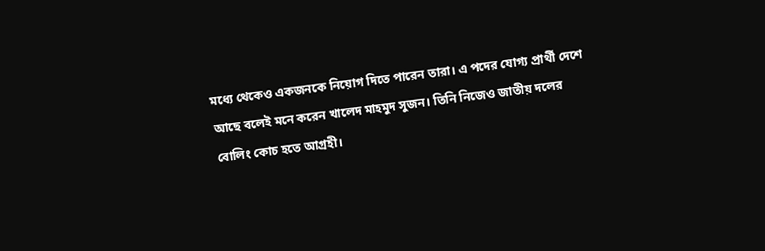মধ্যে থেকেও একজনকে নিয়োগ দিতে পারেন তারা। এ পদের যোগ্য প্রার্থী দেশে আছে বলেই মনে করেন খালেদ মাহমুদ সুজন। তিনি নিজেও জাতীয় দলের বোলিং কোচ হতে আগ্রহী।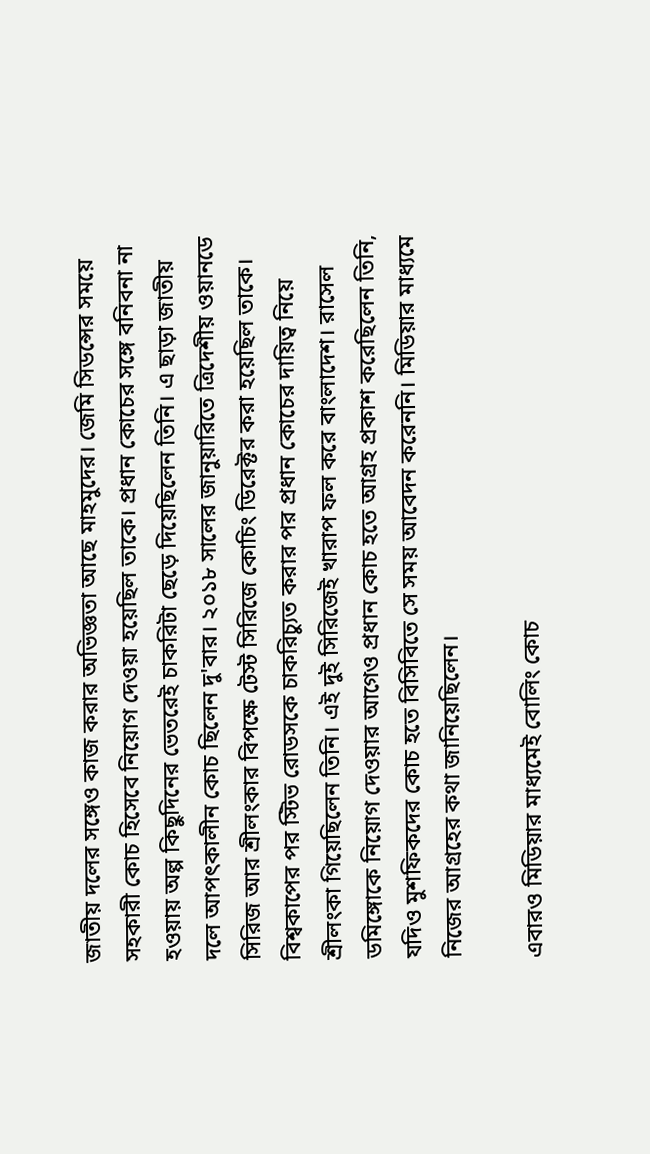জাতীয় দলের সঙ্গেও কাজ করার অভিজ্ঞতা আছে মাহমুদের। জেমি সিডন্সের সময়ে সহকারী কোচ হিসেবে নিয়োগ দেওয়া হয়েছিল তাকে। প্রধান কোচের সঙ্গে বনিবনা না হওয়ায় অল্প কিছুদিনের ভেতরেই চাকরিটা ছেড়ে দিয়েছিলেন তিনি। এ ছাড়া জাতীয় দলে আপৎকালীন কোচ ছিলেন দু'বার। ২০১৮ সালের জানুয়ারিতে ত্রিদেশীয় ওয়ানডে সিরিজ আর শ্রীলংকার বিপক্ষে টেস্ট সিরিজে কোচিং ডিরেক্টর করা হয়েছিল তাকে। বিশ্বকাপের পর স্টিভ রোডসকে চাকরিচ্যুত করার পর প্রধান কোচের দায়িত্ব নিয়ে শ্রীলংকা গিয়েছিলেন তিনি। এই দুই সিরিজেই খারাপ ফল করে বাংলাদেশ। রাসেল ডমিঙ্গোকে নিয়োগ দেওয়ার আগেও প্রধান কোচ হতে আগ্রহ প্রকাশ করেছিলেন তিনি, যদিও মুশফিকদের কোচ হতে বিসিবিতে সে সময় আবেদন করেননি। মিডিয়ার মাধ্যমে নিজের আগ্রহের কথা জানিয়েছিলেন।

এবারও মিডিয়ার মাধ্যমেই বোলিং কোচ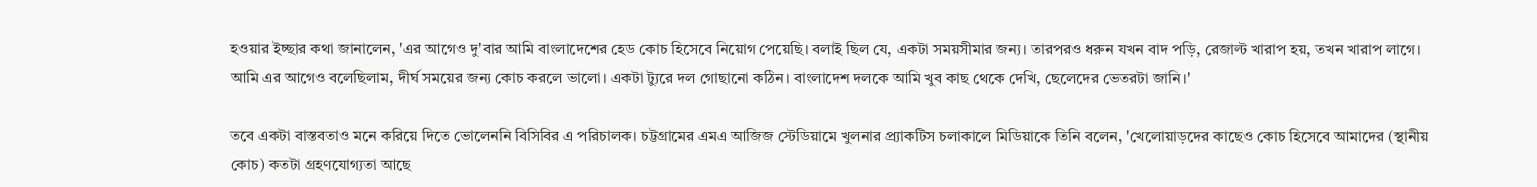হওয়ার ইচ্ছার কথা জানালেন, 'এর আগেও দু'বার আমি বাংলাদেশের হেড কোচ হিসেবে নিয়োগ পেয়েছি। বলাই ছিল যে, একটা সময়সীমার জন্য। তারপরও ধরুন যখন বাদ পড়ি, রেজাল্ট খারাপ হয়, তখন খারাপ লাগে। আমি এর আগেও বলেছিলাম, দীর্ঘ সময়ের জন্য কোচ করলে ভালো। একটা ট্যুরে দল গোছানো কঠিন। বাংলাদেশ দলকে আমি খুব কাছ থেকে দেখি, ছেলেদের ভেতরটা জানি।'

তবে একটা বাস্তবতাও মনে করিয়ে দিতে ভোলেননি বিসিবির এ পরিচালক। চট্টগ্রামের এমএ আজিজ স্টেডিয়ামে খুলনার প্র্যাকটিস চলাকালে মিডিয়াকে তিনি বলেন, 'খেলোয়াড়দের কাছেও কোচ হিসেবে আমাদের (স্থানীয় কোচ) কতটা গ্রহণযোগ্যতা আছে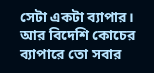সেটা একটা ব্যাপার। আর বিদেশি কোচের ব্যাপারে তো সবার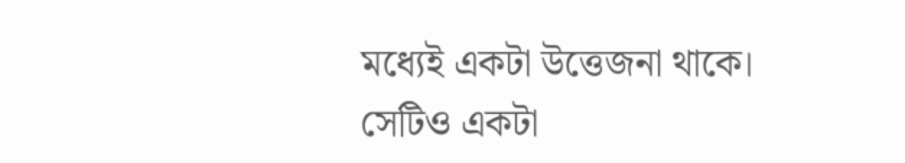মধ্যেই একটা উত্তেজনা থাকে। সেটিও একটা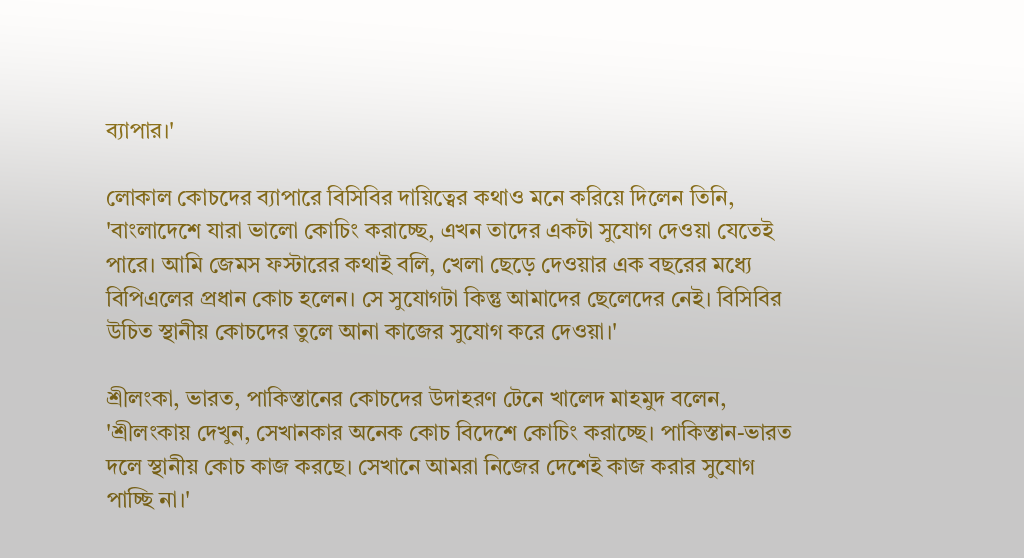ব্যাপার।'

লোকাল কোচদের ব্যাপারে বিসিবির দায়িত্বের কথাও মনে করিয়ে দিলেন তিনি, 'বাংলাদেশে যারা ভালো কোচিং করাচ্ছে, এখন তাদের একটা সুযোগ দেওয়া যেতেই পারে। আমি জেমস ফস্টারের কথাই বলি, খেলা ছেড়ে দেওয়ার এক বছরের মধ্যে বিপিএলের প্রধান কোচ হলেন। সে সুযোগটা কিন্তু আমাদের ছেলেদের নেই। বিসিবির উচিত স্থানীয় কোচদের তুলে আনা কাজের সুযোগ করে দেওয়া।'

শ্রীলংকা, ভারত, পাকিস্তানের কোচদের উদাহরণ টেনে খালেদ মাহমুদ বলেন, 'শ্রীলংকায় দেখুন, সেখানকার অনেক কোচ বিদেশে কোচিং করাচ্ছে। পাকিস্তান-ভারত দলে স্থানীয় কোচ কাজ করছে। সেখানে আমরা নিজের দেশেই কাজ করার সুযোগ পাচ্ছি না।'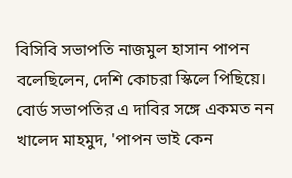বিসিবি সভাপতি নাজমুল হাসান পাপন বলেছিলেন, দেশি কোচরা স্কিলে পিছিয়ে। বোর্ড সভাপতির এ দাবির সঙ্গে একমত নন খালেদ মাহমুদ, 'পাপন ভাই কেন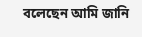বলেছেন আমি জানি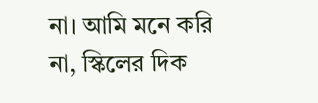না। আমি মনে করি না, স্কিলের দিক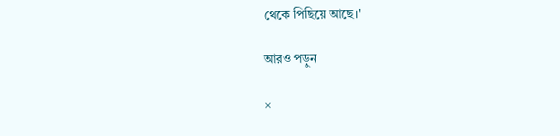থেকে পিছিয়ে আছে।'

আরও পড়ুন

×